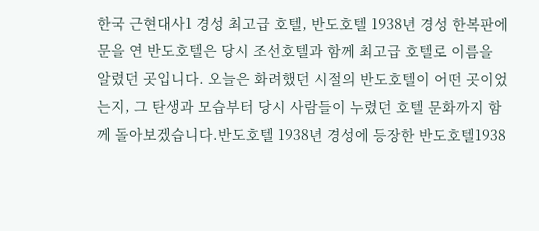한국 근현대사1 경성 최고급 호텔, 반도호텔 1938년 경성 한복판에 문을 연 반도호텔은 당시 조선호텔과 함께 최고급 호텔로 이름을 알렸던 곳입니다. 오늘은 화려했던 시절의 반도호텔이 어떤 곳이었는지, 그 탄생과 모습부터 당시 사람들이 누렸던 호텔 문화까지 함께 돌아보겠습니다.반도호텔 1938년 경성에 등장한 반도호텔1938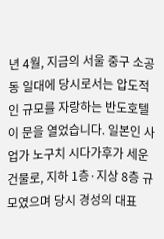년 4월, 지금의 서울 중구 소공동 일대에 당시로서는 압도적인 규모를 자랑하는 반도호텔이 문을 열었습니다. 일본인 사업가 노구치 시다가후가 세운 건물로, 지하 1층·지상 8층 규모였으며 당시 경성의 대표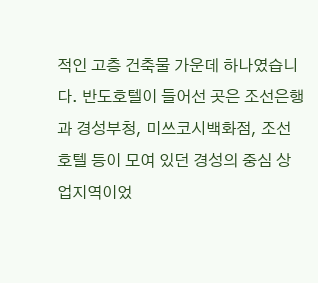적인 고층 건축물 가운데 하나였습니다. 반도호텔이 들어선 곳은 조선은행과 경성부청, 미쓰코시백화점, 조선호텔 등이 모여 있던 경성의 중심 상업지역이었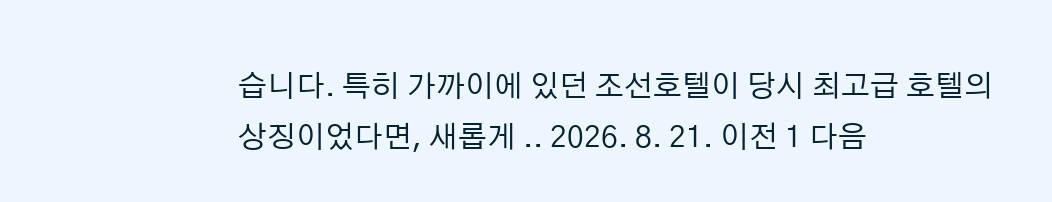습니다. 특히 가까이에 있던 조선호텔이 당시 최고급 호텔의 상징이었다면, 새롭게 .. 2026. 8. 21. 이전 1 다음